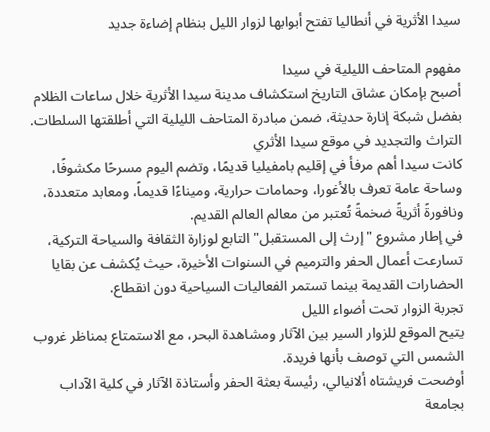سيدا الأثرية في أنطاليا تفتح أبوابها لزوار الليل بنظام إضاءة جديد

مفهوم المتاحف الليلية في سيدا
أصبح بإمكان عشاق التاريخ استكشاف مدينة سيدا الأثرية خلال ساعات الظلام بفضل شبكة إنارة حديثة، ضمن مبادرة المتاحف الليلية التي أطلقتها السلطات.
التراث والتجديد في موقع سيدا الأثري
كانت سيدا أهم مرفأ في إقليم بامفيليا قديمًا، وتضم اليوم مسرحًا مكشوفًا، وساحة عامة تعرف بالأغورا، وحمامات حرارية، وميناءًا قديماً، ومعابد متعددة، ونافورةً أثريةً ضخمةً تُعتبر من معالم العالم القديم.
في إطار مشروع "إرث إلى المستقبل" التابع لوزارة الثقافة والسياحة التركية، تسارعت أعمال الحفر والترميم في السنوات الأخيرة، حيث يُكشف عن بقايا الحضارات القديمة بينما تستمر الفعاليات السياحية دون انقطاع.
تجربة الزوار تحت أضواء الليل
يتيح الموقع للزوار السير بين الآثار ومشاهدة البحر، مع الاستمتاع بمناظر غروب الشمس التي توصف بأنها فريدة.
أوضحت فريشتاه ألانيالي، رئيسة بعثة الحفر وأستاذة الآثار في كلية الآداب بجامعة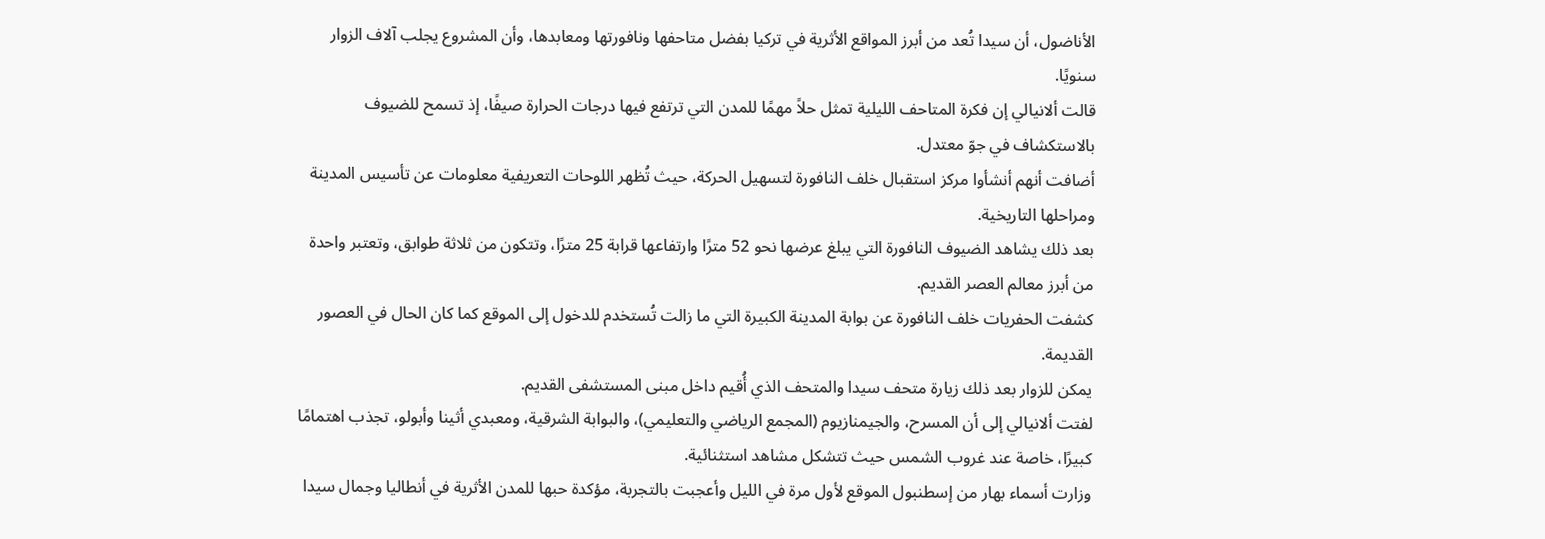الأناضول، أن سيدا تُعد من أبرز المواقع الأثرية في تركيا بفضل متاحفها ونافورتها ومعابدها، وأن المشروع يجلب آلاف الزوار سنويًا.
قالت ألانيالي إن فكرة المتاحف الليلية تمثل حلاً مهمًا للمدن التي ترتفع فيها درجات الحرارة صيفًا، إذ تسمح للضيوف بالاستكشاف في جوّ معتدل.
أضافت أنهم أنشأوا مركز استقبال خلف النافورة لتسهيل الحركة، حيث تُظهر اللوحات التعريفية معلومات عن تأسيس المدينة ومراحلها التاريخية.
بعد ذلك يشاهد الضيوف النافورة التي يبلغ عرضها نحو 52 مترًا وارتفاعها قرابة 25 مترًا، وتتكون من ثلاثة طوابق، وتعتبر واحدة من أبرز معالم العصر القديم.
كشفت الحفريات خلف النافورة عن بوابة المدينة الكبيرة التي ما زالت تُستخدم للدخول إلى الموقع كما كان الحال في العصور القديمة.
يمكن للزوار بعد ذلك زيارة متحف سيدا والمتحف الذي أُقيم داخل مبنى المستشفى القديم.
لفتت ألانيالي إلى أن المسرح، والجيمنازيوم (المجمع الرياضي والتعليمي)، والبوابة الشرقية، ومعبدي أثينا وأبولو، تجذب اهتمامًا كبيرًا، خاصة عند غروب الشمس حيث تتشكل مشاهد استثنائية.
وزارت أسماء بهار من إسطنبول الموقع لأول مرة في الليل وأعجبت بالتجربة، مؤكدة حبها للمدن الأثرية في أنطاليا وجمال سيدا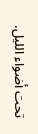تحت أضواء الليل.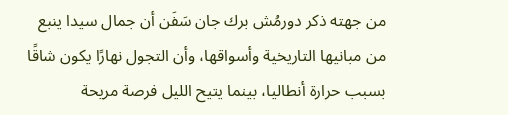من جهته ذكر دورمُش برك جان سَفَن أن جمال سيدا ينبع من مبانيها التاريخية وأسواقها، وأن التجول نهارًا يكون شاقًا بسبب حرارة أنطاليا، بينما يتيح الليل فرصة مريحة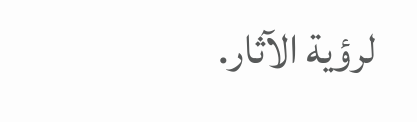لرؤية الآثار.